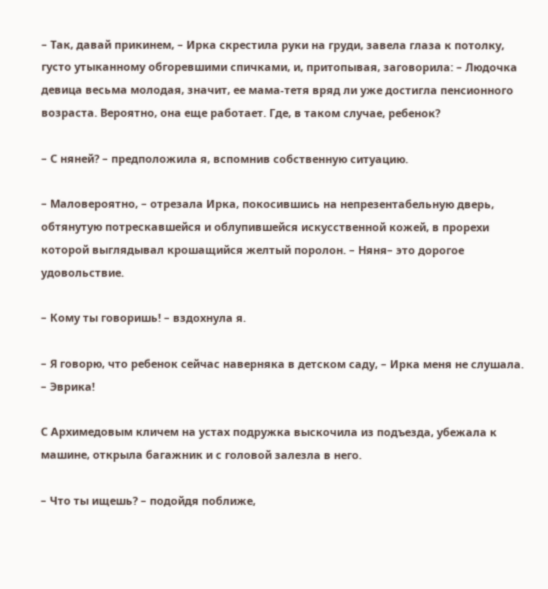– Так, давай прикинем, – Ирка скрестила руки на груди, завела глаза к потолку, густо утыканному обгоревшими спичками, и, притопывая, заговорила: – Людочка девица весьма молодая, значит, ее мама-тетя вряд ли уже достигла пенсионного возраста. Вероятно, она еще работает. Где, в таком случае, ребенок?

– С няней? – предположила я, вспомнив собственную ситуацию.

– Маловероятно, – отрезала Ирка, покосившись на непрезентабельную дверь, обтянутую потрескавшейся и облупившейся искусственной кожей, в прорехи которой выглядывал крошащийся желтый поролон. – Няня– это дорогое удовольствие.

– Кому ты говоришь! – вздохнула я.

– Я говорю, что ребенок сейчас наверняка в детском саду, – Ирка меня не слушала. – Эврика!

С Архимедовым кличем на устах подружка выскочила из подъезда, убежала к машине, открыла багажник и с головой залезла в него.

– Что ты ищешь? – подойдя поближе,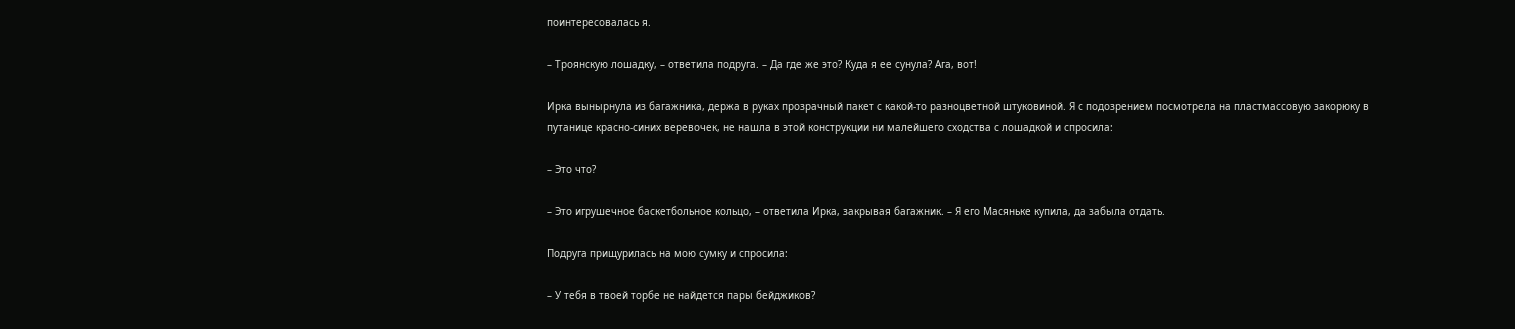поинтересовалась я.

– Троянскую лошадку, – ответила подруга. – Да где же это? Куда я ее сунула? Ага, вот!

Ирка вынырнула из багажника, держа в руках прозрачный пакет с какой-то разноцветной штуковиной. Я с подозрением посмотрела на пластмассовую закорюку в путанице красно-синих веревочек, не нашла в этой конструкции ни малейшего сходства с лошадкой и спросила:

– Это что?

– Это игрушечное баскетбольное кольцо, – ответила Ирка, закрывая багажник. – Я его Масяньке купила, да забыла отдать.

Подруга прищурилась на мою сумку и спросила:

– У тебя в твоей торбе не найдется пары бейджиков?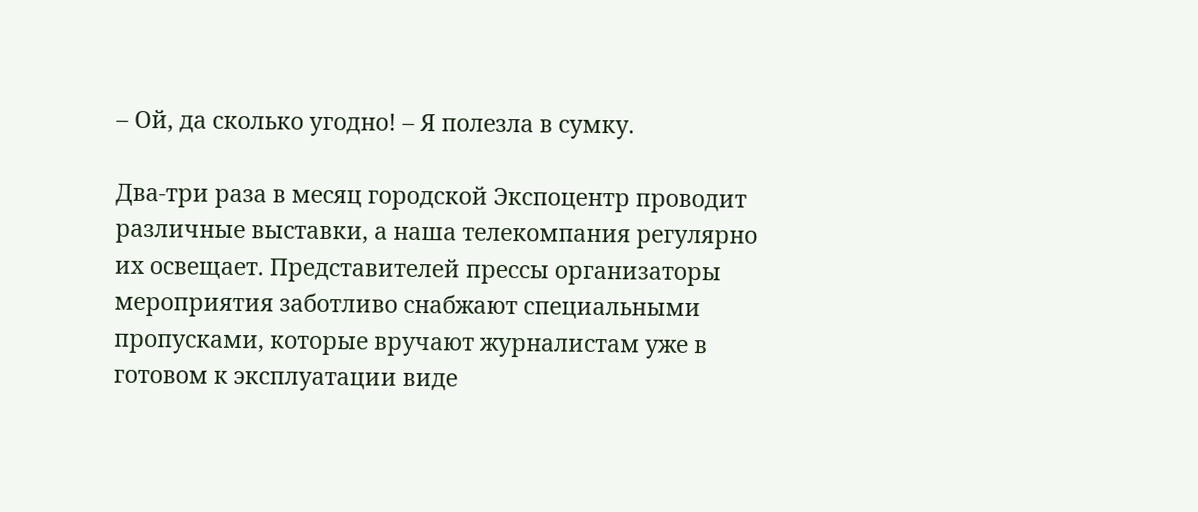– Ой, да сколько угодно! – Я полезла в сумку.

Два-три раза в месяц городской Экспоцентр проводит различные выставки, а наша телекомпания регулярно их освещает. Представителей прессы организаторы мероприятия заботливо снабжают специальными пропусками, которые вручают журналистам уже в готовом к эксплуатации виде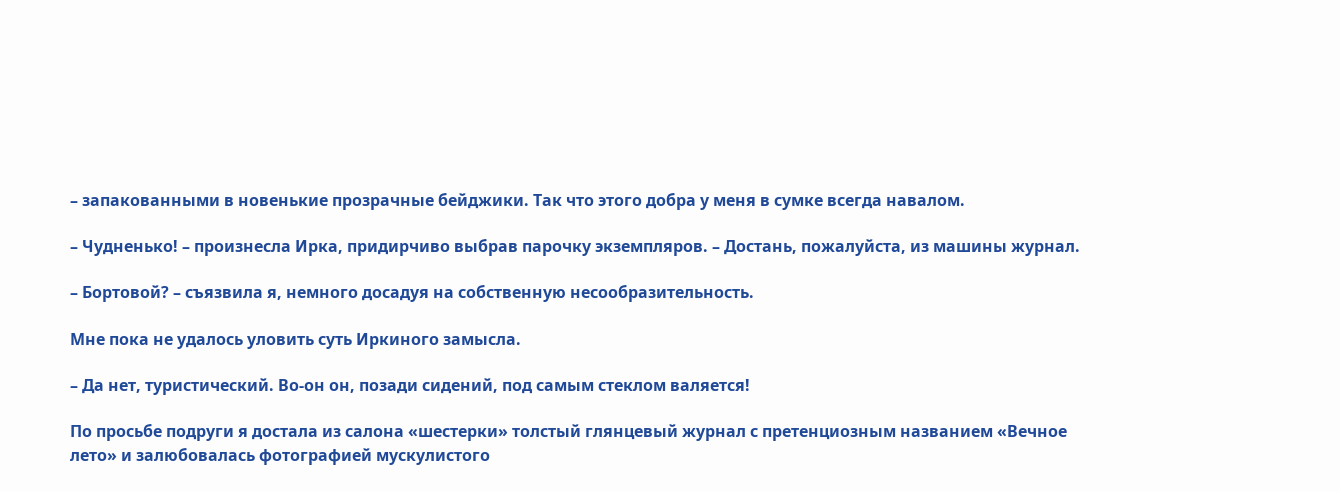– запакованными в новенькие прозрачные бейджики. Так что этого добра у меня в сумке всегда навалом.

– Чудненько! – произнесла Ирка, придирчиво выбрав парочку экземпляров. – Достань, пожалуйста, из машины журнал.

– Бортовой? – съязвила я, немного досадуя на собственную несообразительность.

Мне пока не удалось уловить суть Иркиного замысла.

– Да нет, туристический. Во-он он, позади сидений, под самым стеклом валяется!

По просьбе подруги я достала из салона «шестерки» толстый глянцевый журнал с претенциозным названием «Вечное лето» и залюбовалась фотографией мускулистого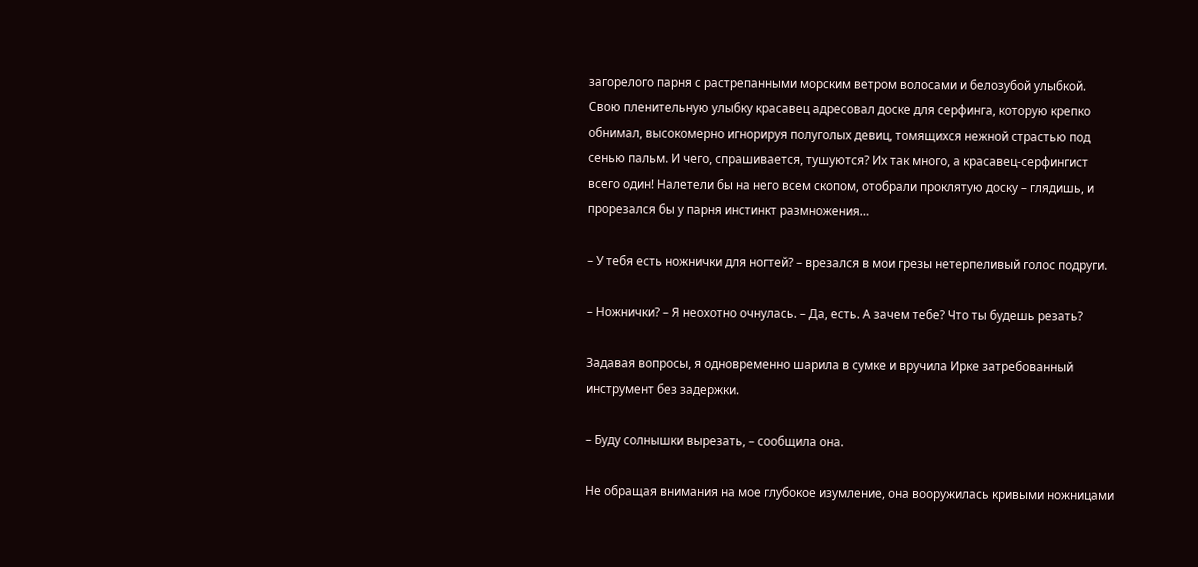загорелого парня с растрепанными морским ветром волосами и белозубой улыбкой. Свою пленительную улыбку красавец адресовал доске для серфинга, которую крепко обнимал, высокомерно игнорируя полуголых девиц, томящихся нежной страстью под сенью пальм. И чего, спрашивается, тушуются? Их так много, а красавец-серфингист всего один! Налетели бы на него всем скопом, отобрали проклятую доску – глядишь, и прорезался бы у парня инстинкт размножения…

– У тебя есть ножнички для ногтей? – врезался в мои грезы нетерпеливый голос подруги.

– Ножнички? – Я неохотно очнулась. – Да, есть. А зачем тебе? Что ты будешь резать?

Задавая вопросы, я одновременно шарила в сумке и вручила Ирке затребованный инструмент без задержки.

– Буду солнышки вырезать, – сообщила она.

Не обращая внимания на мое глубокое изумление, она вооружилась кривыми ножницами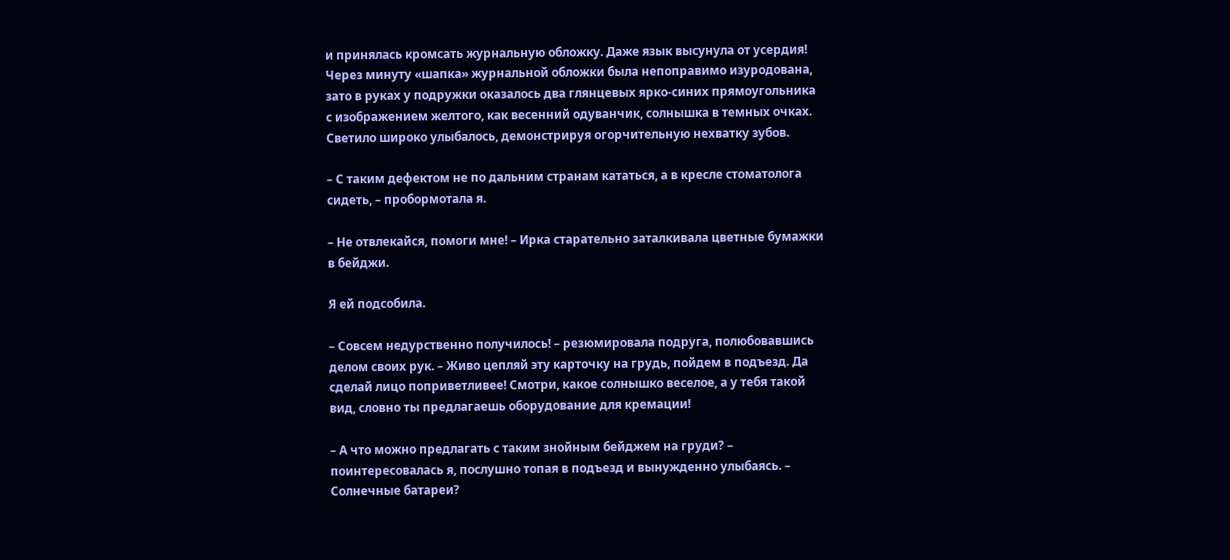и принялась кромсать журнальную обложку. Даже язык высунула от усердия! Через минуту «шапка» журнальной обложки была непоправимо изуродована, зато в руках у подружки оказалось два глянцевых ярко-синих прямоугольника с изображением желтого, как весенний одуванчик, солнышка в темных очках. Светило широко улыбалось, демонстрируя огорчительную нехватку зубов.

– С таким дефектом не по дальним странам кататься, а в кресле стоматолога сидеть, – пробормотала я.

– Не отвлекайся, помоги мне! – Ирка старательно заталкивала цветные бумажки в бейджи.

Я ей подсобила.

– Совсем недурственно получилось! – резюмировала подруга, полюбовавшись делом своих рук. – Живо цепляй эту карточку на грудь, пойдем в подъезд. Да сделай лицо поприветливее! Смотри, какое солнышко веселое, а у тебя такой вид, словно ты предлагаешь оборудование для кремации!

– А что можно предлагать с таким знойным бейджем на груди? – поинтересовалась я, послушно топая в подъезд и вынужденно улыбаясь. – Солнечные батареи?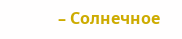– Солнечное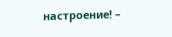настроение! –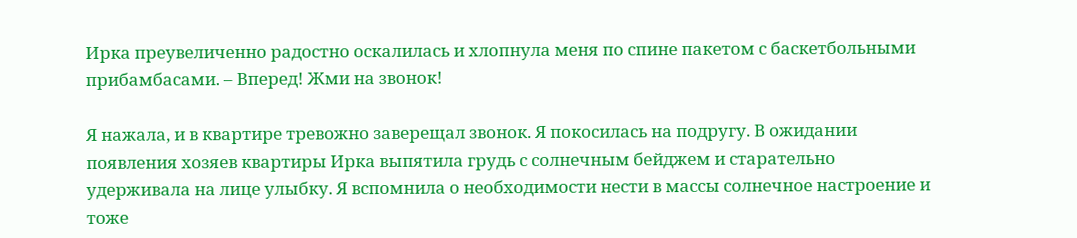Ирка преувеличенно радостно оскалилась и хлопнула меня по спине пакетом с баскетбольными прибамбасами. – Вперед! Жми на звонок!

Я нажала, и в квартире тревожно заверещал звонок. Я покосилась на подругу. В ожидании появления хозяев квартиры Ирка выпятила грудь с солнечным бейджем и старательно удерживала на лице улыбку. Я вспомнила о необходимости нести в массы солнечное настроение и тоже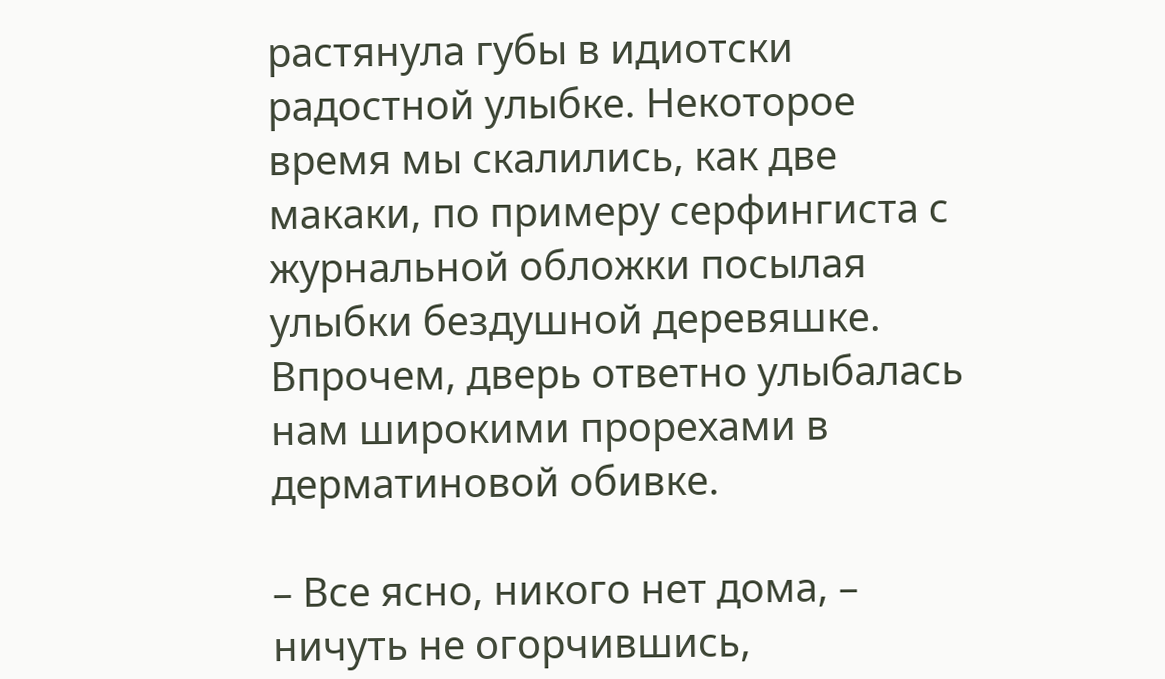растянула губы в идиотски радостной улыбке. Некоторое время мы скалились, как две макаки, по примеру серфингиста с журнальной обложки посылая улыбки бездушной деревяшке. Впрочем, дверь ответно улыбалась нам широкими прорехами в дерматиновой обивке.

– Все ясно, никого нет дома, – ничуть не огорчившись,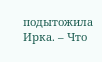подытожила Ирка. – Что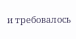и требовалось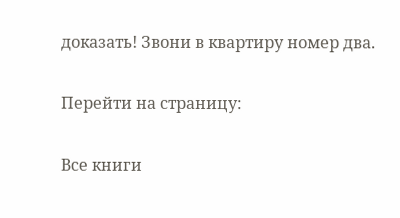доказать! Звони в квартиру номер два.

Перейти на страницу:

Все книги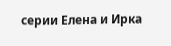серии Елена и Ирка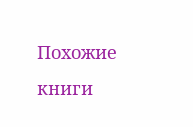Похожие книги